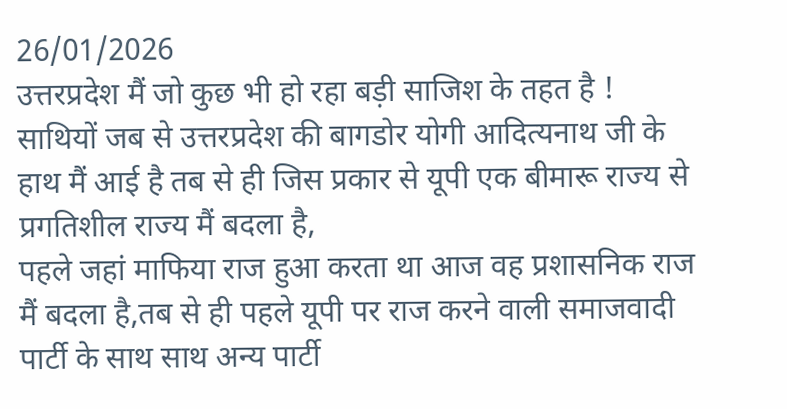26/01/2026
उत्तरप्रदेश मैं जो कुछ भी हो रहा बड़ी साजिश के तहत है !
साथियों जब से उत्तरप्रदेश की बागडोर योगी आदित्यनाथ जी के हाथ मैं आई है तब से ही जिस प्रकार से यूपी एक बीमारू राज्य से प्रगतिशील राज्य मैं बदला है,
पहले जहां माफिया राज हुआ करता था आज वह प्रशासनिक राज मैं बदला है,तब से ही पहले यूपी पर राज करने वाली समाजवादी पार्टी के साथ साथ अन्य पार्टी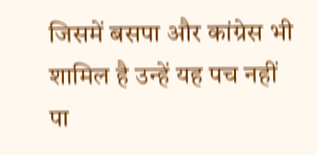जिसमें बसपा और कांग्रेस भी शामिल है उन्हें यह पच नहीं पा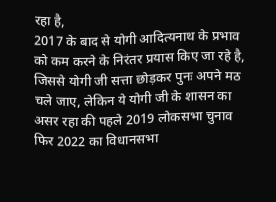रहा है,
2017 के बाद से योगी आदित्यनाथ के प्रभाव को कम करने के निरंतर प्रयास किए जा रहे है, जिससे योगी जी सत्ता छोड़कर पुनः अपने मठ चले जाए, लेकिन ये योगी जी के शासन का असर रहा की पहले 2019 लोकसभा चुनाव फिर 2022 का विधानसभा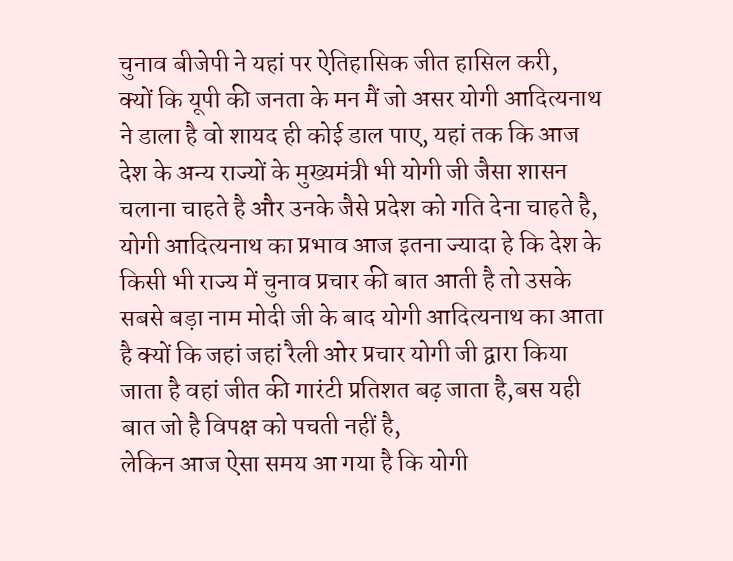चुनाव बीजेपी ने यहां पर ऐतिहासिक जीत हासिल करी,
क्यों कि यूपी की जनता के मन मैं जो असर योगी आदित्यनाथ ने डाला है वो शायद ही कोई डाल पाए, यहां तक कि आज देश के अन्य राज्यों के मुख्यमंत्री भी योगी जी जैसा शासन चलाना चाहते है और उनके जैसे प्रदेश को गति देना चाहते है,
योगी आदित्यनाथ का प्रभाव आज इतना ज्यादा हे कि देश के किसी भी राज्य में चुनाव प्रचार की बात आती है तो उसके सबसे बड़ा नाम मोदी जी के बाद योगी आदित्यनाथ का आता है क्यों कि जहां जहां रैली ओर प्रचार योगी जी द्वारा किया जाता है वहां जीत की गारंटी प्रतिशत बढ़ जाता है,बस यही बात जो है विपक्ष को पचती नहीं है,
लेकिन आज ऐसा समय आ गया है कि योगी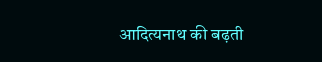आदित्यनाथ की बढ़ती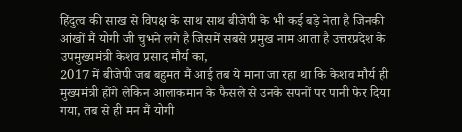हिंदुत्व की साख से विपक्ष के साथ साथ बीजेपी के भी कई बड़े नेता है जिनकी आंखों मैं योगी जी चुभने लगे है जिसमें सबसे प्रमुख नाम आता है उत्तरप्रदेश के उपमुख्यमंत्री केशव प्रसाद मौर्य का,
2017 में बीजेपी जब बहुमत मैं आई तब ये माना जा रहा था कि केशव मौर्य ही मुख्यमंत्री होंगे लेकिन आलाकमान के फैसले से उनके सपनों पर पानी फेर दिया गया, तब से ही मन मैं योगी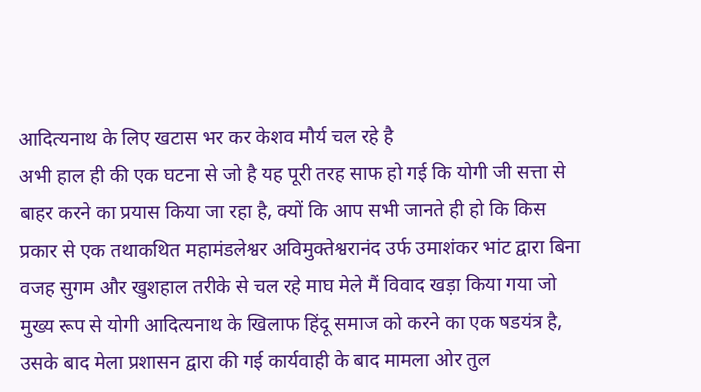आदित्यनाथ के लिए खटास भर कर केशव मौर्य चल रहे है
अभी हाल ही की एक घटना से जो है यह पूरी तरह साफ हो गई कि योगी जी सत्ता से बाहर करने का प्रयास किया जा रहा है, क्यों कि आप सभी जानते ही हो कि किस प्रकार से एक तथाकथित महामंडलेश्वर अविमुक्तेश्वरानंद उर्फ उमाशंकर भांट द्वारा बिना वजह सुगम और खुशहाल तरीके से चल रहे माघ मेले मैं विवाद खड़ा किया गया जो मुख्य रूप से योगी आदित्यनाथ के खिलाफ हिंदू समाज को करने का एक षडयंत्र है,
उसके बाद मेला प्रशासन द्वारा की गई कार्यवाही के बाद मामला ओर तुल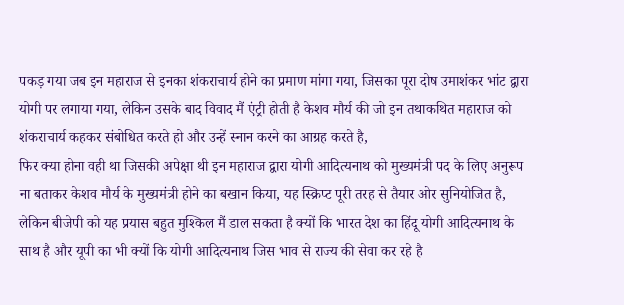पकड़ गया जब इन महाराज से इनका शंकराचार्य होने का प्रमाण मांगा गया, जिसका पूरा दोष उमाशंकर भांट द्वारा योगी पर लगाया गया, लेकिन उसके बाद विवाद मैं एंट्री होती है केशव मौर्य की जो इन तथाकथित महाराज को शंकराचार्य कहकर संबोधित करते हो और उन्हें स्नान करने का आग्रह करते है,
फिर क्या होना वही था जिसकी अपेक्षा थी इन महाराज द्वारा योगी आदित्यनाथ को मुख्यमंत्री पद के लिए अनुरूप ना बताकर केशव मौर्य के मुख्यमंत्री होने का बखान किया, यह स्क्रिप्ट पूरी तरह से तैयार ओर सुनियोजित है,
लेकिन बीजेपी को यह प्रयास बहुत मुश्किल मैं डाल सकता है क्यों कि भारत देश का हिंदू योगी आदित्यनाथ के साथ है और यूपी का भी क्यों कि योगी आदित्यनाथ जिस भाव से राज्य की सेवा कर रहे है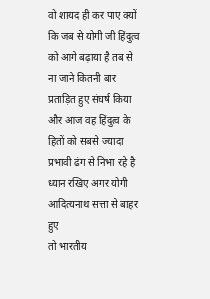वो शायद ही कर पाए क्यों कि जब से योगी जी हिंदुत्व को आगे बढ़ाया है तब से ना जाने कितनी बार प्रताड़ित हुए संघर्ष किया और आज वह हिंदुत्व के हितों को सबसे ज्यादा प्रभावी ढंग से निभा रहे है
ध्यान रखिए अगर योगी आदित्यनाथ सत्ता से बाहर हुए
तो भारतीय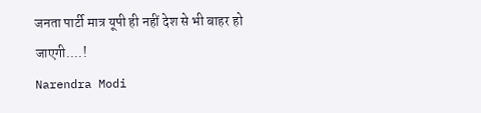जनता पार्टी मात्र यूपी ही नहीं देश से भी बाहर हो जाएगी....!
Narendra Modi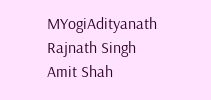MYogiAdityanath
Rajnath Singh
Amit Shah